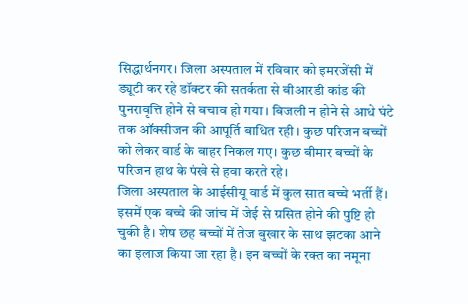सिद्धार्थनगर। जिला अस्पताल में रविवार को इमरजेंसी में ड्यूटी कर रहे डॉक्टर की सतर्कता से बीआरडी कांड की पुनरावृत्ति होने से बचाव हो गया। बिजली न होने से आधे घंटे तक ऑक्सीजन की आपूर्ति बाधित रही। कुछ परिजन बच्चों को लेकर वार्ड के बाहर निकल गए। कुछ बीमार बच्चों के परिजन हाथ के पंखे से हवा करते रहे।
जिला अस्पताल के आईसीयू वार्ड में कुल सात बच्चे भर्ती हैं। इसमें एक बच्चे की जांच में जेई से ग्रसित होने की पुष्टि हो चुकी है। शेष छह बच्चों में तेज बुखार के साथ झटका आने का इलाज किया जा रहा है। इन बच्चों के रक्त का नमूना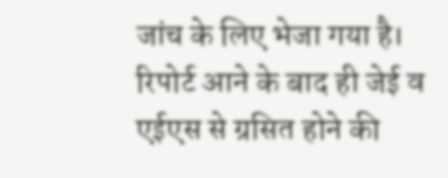जांच के लिए भेजा गया है। रिपोर्ट आने के बाद ही जेई व एईएस से ग्रसित होने की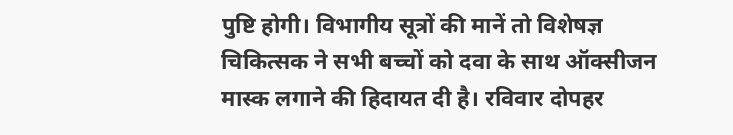पुष्टि होगी। विभागीय सूत्रों की मानें तो विशेषज्ञ चिकित्सक ने सभी बच्चों को दवा के साथ ऑक्सीजन मास्क लगाने की हिदायत दी है। रविवार दोपहर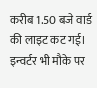करीब 1.50 बजे वार्ड की लाइट कट गई। इन्वर्टर भी मौके पर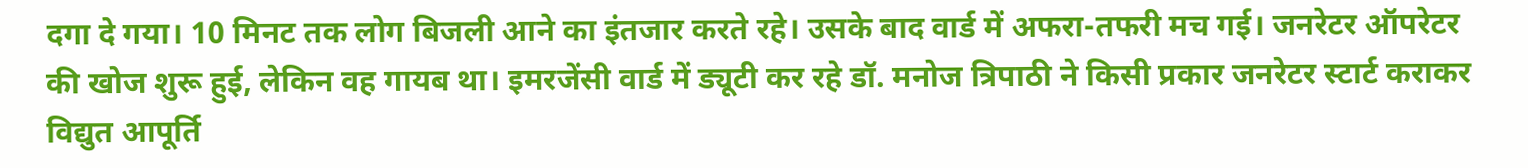दगा दे गया। 10 मिनट तक लोग बिजली आने का इंतजार करते रहे। उसके बाद वार्ड में अफरा-तफरी मच गई। जनरेटर ऑपरेटर की खोज शुरू हुई, लेकिन वह गायब था। इमरजेंसी वार्ड में ड्यूटी कर रहे डॉ. मनोज त्रिपाठी ने किसी प्रकार जनरेटर स्टार्ट कराकर विद्युत आपूर्ति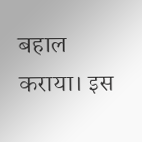बहाल कराया। इस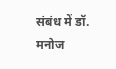संबंध में डॉ. मनोज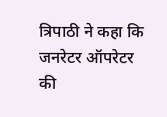त्रिपाठी ने कहा कि जनरेटर ऑपरेटर की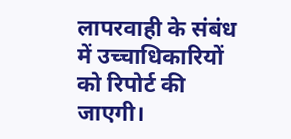लापरवाही के संबंध में उच्चाधिकारियों को रिपोर्ट की जाएगी।